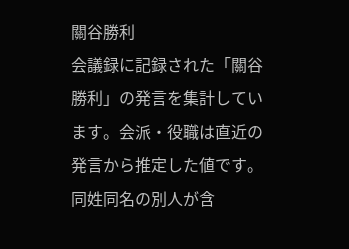關谷勝利
会議録に記録された「關谷勝利」の発言を集計しています。会派・役職は直近の発言から推定した値です。同姓同名の別人が含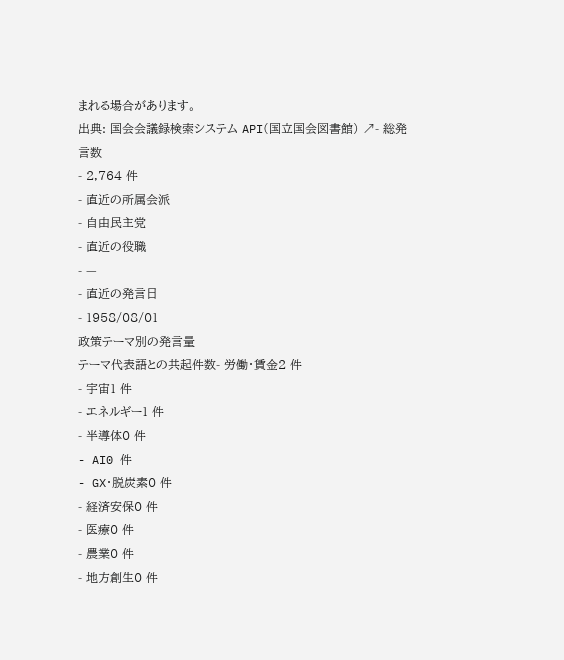まれる場合があります。
出典: 国会会議録検索システム API(国立国会図書館) ↗- 総発言数
- 2,764 件
- 直近の所属会派
- 自由民主党
- 直近の役職
- —
- 直近の発言日
- 1958/08/01
政策テーマ別の発言量
テーマ代表語との共起件数- 労働・賃金2 件
- 宇宙1 件
- エネルギー1 件
- 半導体0 件
- AI0 件
- GX・脱炭素0 件
- 経済安保0 件
- 医療0 件
- 農業0 件
- 地方創生0 件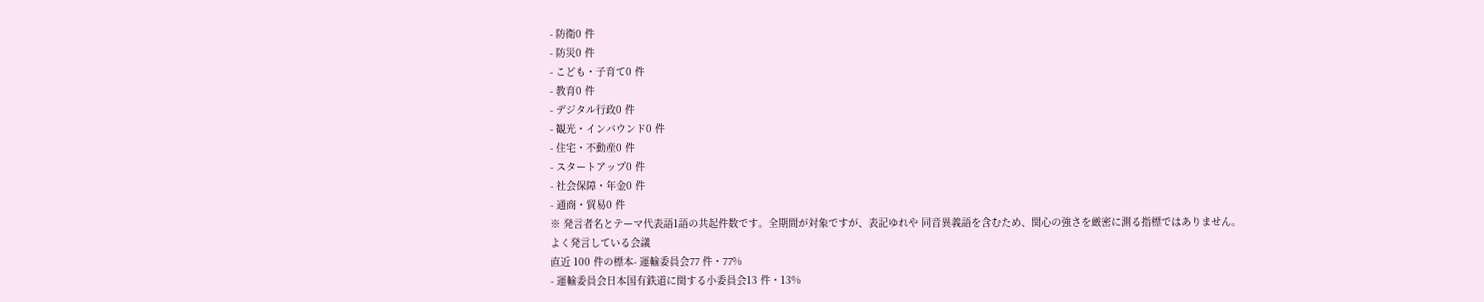- 防衛0 件
- 防災0 件
- こども・子育て0 件
- 教育0 件
- デジタル行政0 件
- 観光・インバウンド0 件
- 住宅・不動産0 件
- スタートアップ0 件
- 社会保障・年金0 件
- 通商・貿易0 件
※ 発言者名とテーマ代表語1語の共起件数です。全期間が対象ですが、表記ゆれや 同音異義語を含むため、関心の強さを厳密に測る指標ではありません。
よく発言している会議
直近 100 件の標本- 運輸委員会77 件・77%
- 運輸委員会日本国有鉄道に関する小委員会13 件・13%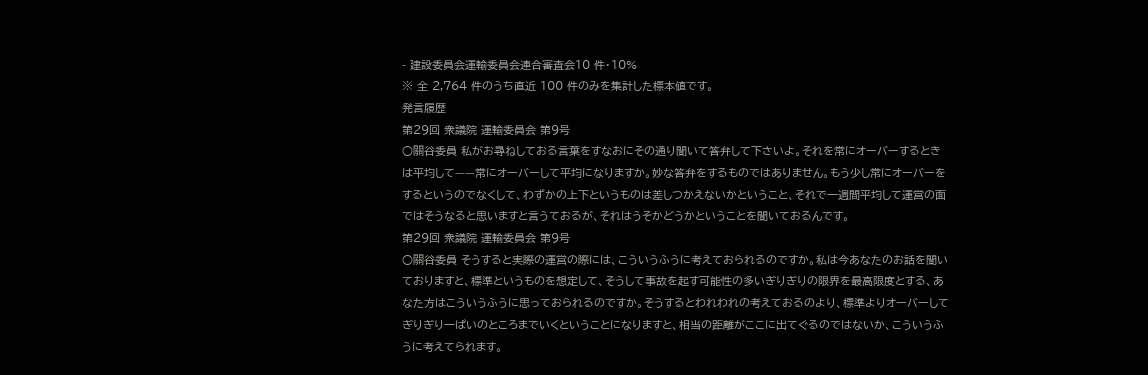- 建設委員会運輸委員会連合審査会10 件・10%
※ 全 2,764 件のうち直近 100 件のみを集計した標本値です。
発言履歴
第29回 衆議院 運輸委員会 第9号
○關谷委員 私がお尋ねしておる言葉をすなおにその通り聞いて答弁して下さいよ。それを常にオーバーするときは平均して——常にオーバーして平均になりますか。妙な答弁をするものではありません。もう少し常にオーバーをするというのでなくして、わずかの上下というものは差しつかえないかということ、それで一週間平均して運営の面ではそうなると思いますと言うておるが、それはうそかどうかということを聞いておるんです。
第29回 衆議院 運輸委員会 第9号
○關谷委員 そうすると実際の運営の際には、こういうふうに考えておられるのですか。私は今あなたのお話を聞いておりますと、標準というものを想定して、そうして事故を起す可能性の多いぎりぎりの限界を最高限度とする、あなた方はこういうふうに思っておられるのですか。そうするとわれわれの考えておるのより、標準よりオーバーしてぎりぎり一ぱいのところまでいくということになりますと、相当の距離がここに出てぐるのではないか、こういうふうに考えてられます。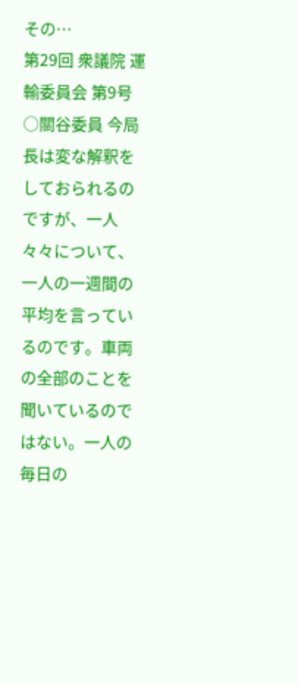その…
第29回 衆議院 運輸委員会 第9号
○關谷委員 今局長は変な解釈をしておられるのですが、一人々々について、一人の一週間の平均を言っているのです。車両の全部のことを聞いているのではない。一人の毎日の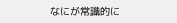なにが常識的に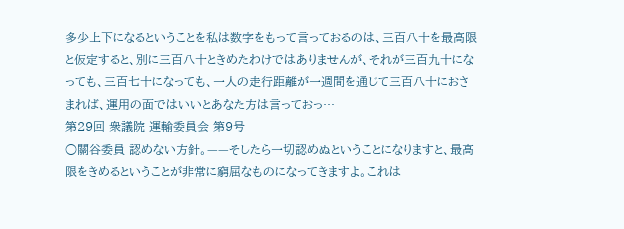多少上下になるということを私は数字をもって言っておるのは、三百八十を最高限と仮定すると、別に三百八十ときめたわけではありませんが、それが三百九十になっても、三百七十になっても、一人の走行距離が一週間を通じて三百八十におさまれば、運用の面ではいいとあなた方は言っておっ…
第29回 衆議院 運輸委員会 第9号
○關谷委員 認めない方針。——そしたら一切認めぬということになりますと、最高限をきめるということが非常に窮屈なものになってきますよ。これは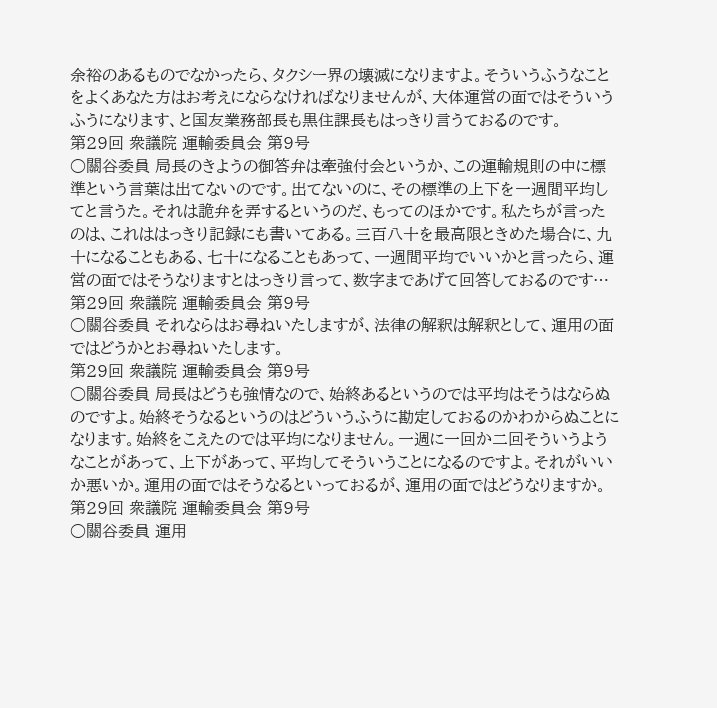余裕のあるものでなかったら、タクシー界の壊滅になりますよ。そういうふうなことをよくあなた方はお考えにならなければなりませんが、大体運営の面ではそういうふうになります、と国友業務部長も黒住課長もはっきり言うておるのです。
第29回 衆議院 運輸委員会 第9号
○關谷委員 局長のきようの御答弁は牽強付会というか、この運輸規則の中に標準という言葉は出てないのです。出てないのに、その標準の上下を一週間平均してと言うた。それは詭弁を弄するというのだ、もってのほかです。私たちが言ったのは、これははっきり記録にも書いてある。三百八十を最高限ときめた場合に、九十になることもある、七十になることもあって、一週間平均でいいかと言ったら、運営の面ではそうなりますとはっきり言って、数字まであげて回答しておるのです…
第29回 衆議院 運輸委員会 第9号
○關谷委員 それならはお尋ねいたしますが、法律の解釈は解釈として、運用の面ではどうかとお尋ねいたします。
第29回 衆議院 運輸委員会 第9号
○關谷委員 局長はどうも強情なので、始終あるというのでは平均はそうはならぬのですよ。始終そうなるというのはどういうふうに勘定しておるのかわからぬことになります。始終をこえたのでは平均になりません。一週に一回か二回そういうようなことがあって、上下があって、平均してそういうことになるのですよ。それがいいか悪いか。運用の面ではそうなるといっておるが、運用の面ではどうなりますか。
第29回 衆議院 運輸委員会 第9号
○關谷委員 運用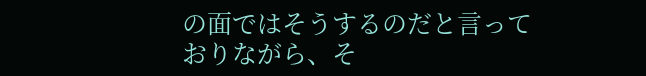の面ではそうするのだと言っておりながら、そ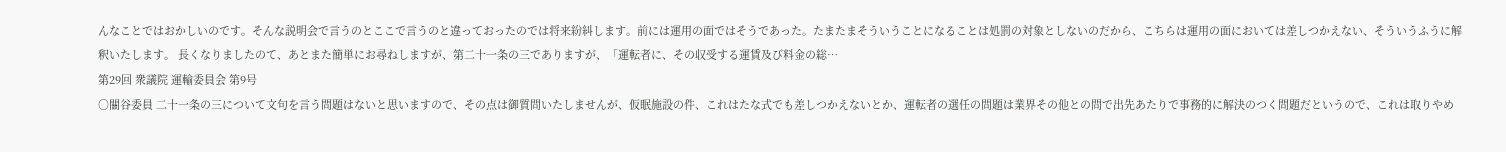んなことではおかしいのです。そんな説明会で言うのとここで言うのと違っておったのでは将来紛糾します。前には運用の面ではそうであった。たまたまそういうことになることは処罰の対象としないのだから、こちらは運用の面においては差しつかえない、そういうふうに解釈いたします。 長くなりましたのて、あとまた簡単にお尋ねしますが、第二十一条の三でありますが、「運転者に、その収受する運賃及び料金の総…
第29回 衆議院 運輸委員会 第9号
○關谷委員 二十一条の三について文句を言う問題はないと思いますので、その点は御質問いたしませんが、仮眠施設の件、これはたな式でも差しつかえないとか、運転者の選任の問題は業界その他との問で出先あたりで事務的に解決のつく問題だというので、これは取りやめ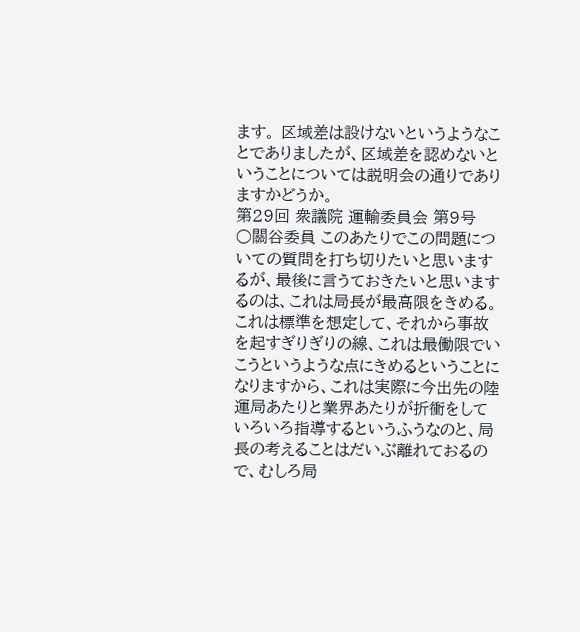ます。 区域差は設けないというようなことでありましたが、区域差を認めないということについては説明会の通りでありますかどうか。
第29回 衆議院 運輸委員会 第9号
○關谷委員 このあたりでこの問題についての質問を打ち切りたいと思いまするが、最後に言うておきたいと思いまするのは、これは局長が最高限をきめる。これは標準を想定して、それから事故を起すぎりぎりの線、これは最働限でいこうというような点にきめるということになりますから、これは実際に今出先の陸運局あたりと業界あたりが折衝をしていろいろ指導するというふうなのと、局長の考えることはだいぶ離れておるので、むしろ局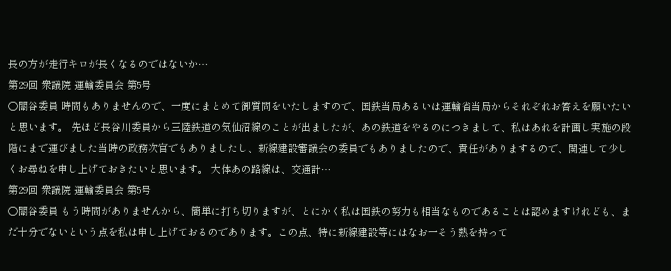長の方が走行キロが長くなるのではないか…
第29回 衆議院 運輸委員会 第5号
○關谷委員 時間もありませんので、一度にまとめて御質問をいたしますので、国鉄当局あるいは運輸省当局からそれぞれお答えを願いたいと思います。 先ほど長谷川委員から三陸鉄道の気仙沼線のことが出ましたが、あの鉄道をやるのにつきまして、私はあれを計画し実施の段階にまで運びました当時の政務次官でもありましたし、新線建設審議会の委員でもありましたので、責任がありまするので、関連して少しくお尋ねを申し上げておきたいと思います。 大体あの路線は、交通計…
第29回 衆議院 運輸委員会 第5号
○關谷委員 もう時間がありませんから、簡単に打ち切りますが、とにかく私は国鉄の努力も相当なものであることは認めますけれども、まだ十分でないという点を私は申し上げておるのであります。この点、特に新線建設等にはなお一そう熱を持って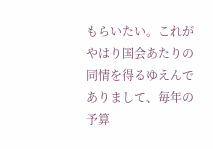もらいたい。これがやはり国会あたりの同情を得るゆえんでありまして、毎年の予算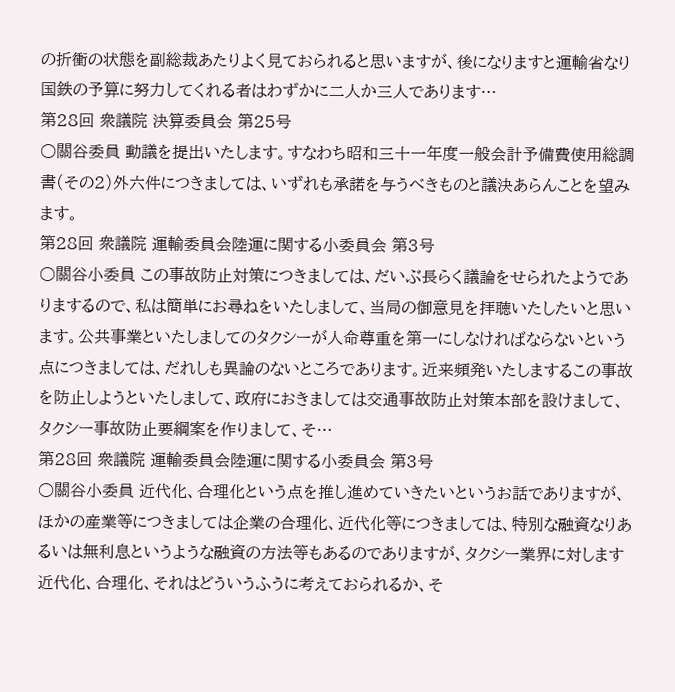の折衝の状態を副総裁あたりよく見ておられると思いますが、後になりますと運輸省なり国鉄の予算に努力してくれる者はわずかに二人か三人であります…
第28回 衆議院 決算委員会 第25号
○關谷委員 動議を提出いたします。すなわち昭和三十一年度一般会計予備費使用総調書(その2)外六件につきましては、いずれも承諾を与うべきものと議決あらんことを望みます。
第28回 衆議院 運輸委員会陸運に関する小委員会 第3号
○關谷小委員 この事故防止対策につきましては、だいぶ長らく議論をせられたようでありまするので、私は簡単にお尋ねをいたしまして、当局の御意見を拝聴いたしたいと思います。公共事業といたしましてのタクシーが人命尊重を第一にしなければならないという点につきましては、だれしも異論のないところであります。近来頻発いたしまするこの事故を防止しようといたしまして、政府におきましては交通事故防止対策本部を設けまして、タクシー事故防止要綱案を作りまして、そ…
第28回 衆議院 運輸委員会陸運に関する小委員会 第3号
○關谷小委員 近代化、合理化という点を推し進めていきたいというお話でありますが、ほかの産業等につきましては企業の合理化、近代化等につきましては、特別な融資なりあるいは無利息というような融資の方法等もあるのでありますが、タクシー業界に対します近代化、合理化、それはどういうふうに考えておられるか、そ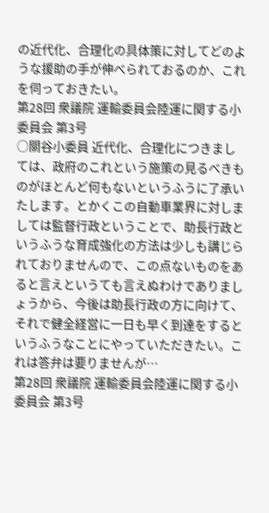の近代化、合理化の具体策に対してどのような援助の手が伸べられておるのか、これを伺っておきたい。
第28回 衆議院 運輸委員会陸運に関する小委員会 第3号
○關谷小委員 近代化、合理化につきましては、政府のこれという施策の見るべきものがほとんど何もないというふうに了承いたします。とかくこの自動車業界に対しましては監督行政ということで、助長行政というふうな育成強化の方法は少しも講じられておりませんので、この点ないものをあると言えというても言えぬわけでありましょうから、今後は助長行政の方に向けて、それで健全経営に一日も早く到達をするというふうなことにやっていただきたい。これは答弁は要りませんが…
第28回 衆議院 運輸委員会陸運に関する小委員会 第3号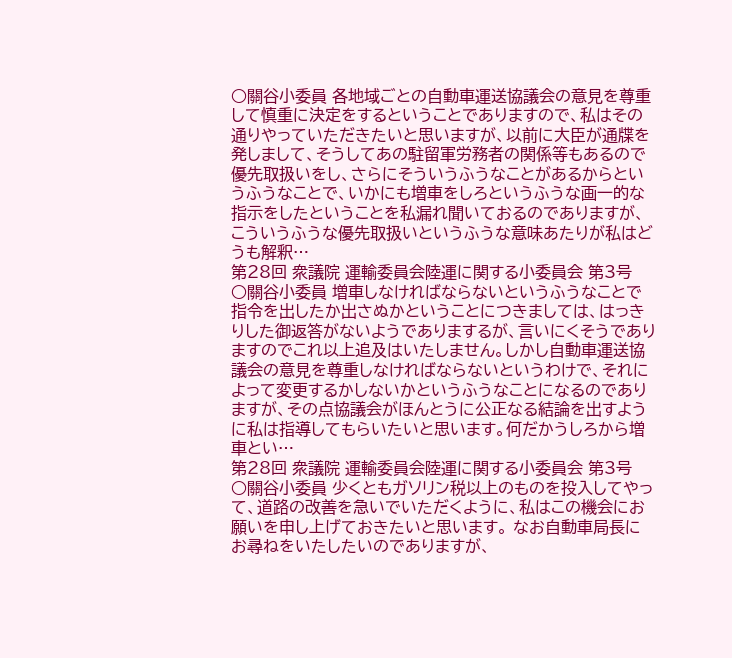○關谷小委員 各地域ごとの自動車運送協議会の意見を尊重して慎重に決定をするということでありますので、私はその通りやっていただきたいと思いますが、以前に大臣が通牒を発しまして、そうしてあの駐留軍労務者の関係等もあるので優先取扱いをし、さらにそういうふうなことがあるからというふうなことで、いかにも増車をしろというふうな画一的な指示をしたということを私漏れ聞いておるのでありますが、こういうふうな優先取扱いというふうな意味あたりが私はどうも解釈…
第28回 衆議院 運輸委員会陸運に関する小委員会 第3号
○關谷小委員 増車しなければならないというふうなことで指令を出したか出さぬかということにつきましては、はっきりした御返答がないようでありまするが、言いにくそうでありますのでこれ以上追及はいたしません。しかし自動車運送協議会の意見を尊重しなければならないというわけで、それによって変更するかしないかというふうなことになるのでありますが、その点協議会がほんとうに公正なる結論を出すように私は指導してもらいたいと思います。何だかうしろから増車とい…
第28回 衆議院 運輸委員会陸運に関する小委員会 第3号
○關谷小委員 少くともガソリン税以上のものを投入してやって、道路の改善を急いでいただくように、私はこの機会にお願いを申し上げておきたいと思います。 なお自動車局長にお尋ねをいたしたいのでありますが、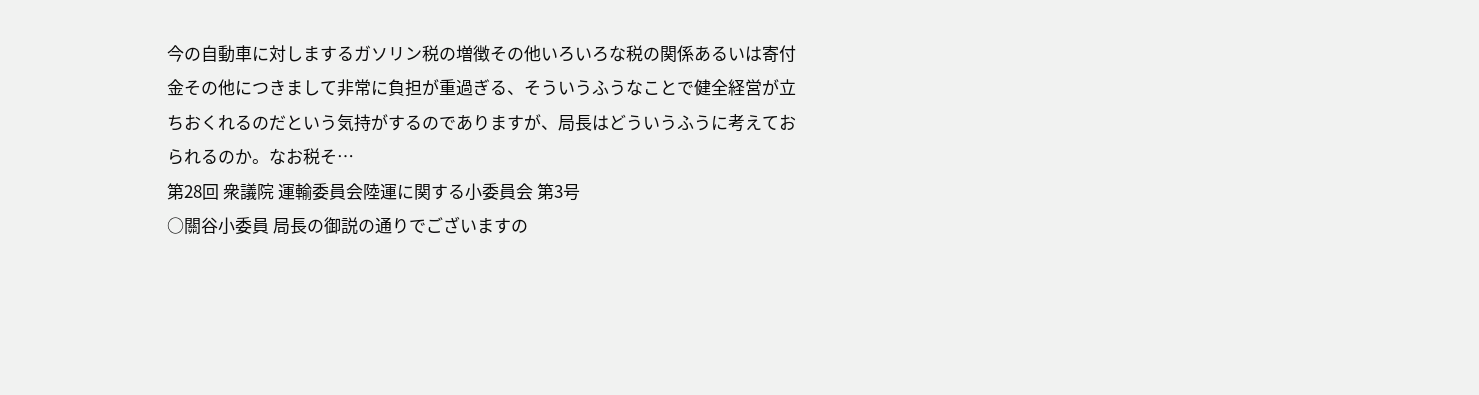今の自動車に対しまするガソリン税の増徴その他いろいろな税の関係あるいは寄付金その他につきまして非常に負担が重過ぎる、そういうふうなことで健全経営が立ちおくれるのだという気持がするのでありますが、局長はどういうふうに考えておられるのか。なお税そ…
第28回 衆議院 運輸委員会陸運に関する小委員会 第3号
○關谷小委員 局長の御説の通りでございますの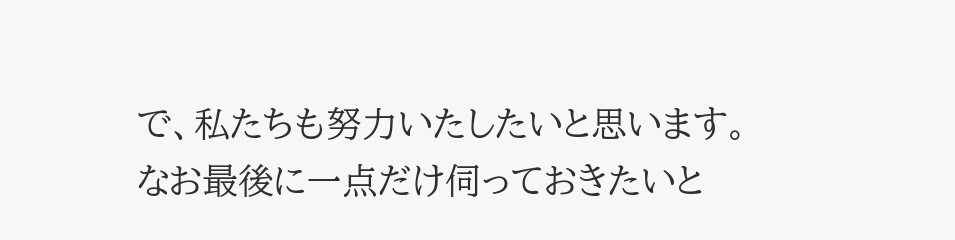で、私たちも努力いたしたいと思います。 なお最後に一点だけ伺っておきたいと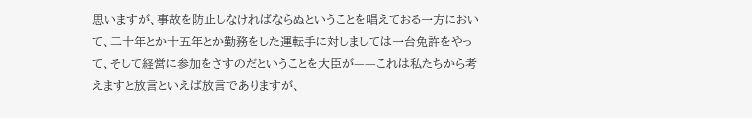思いますが、事故を防止しなければならぬということを唱えておる一方において、二十年とか十五年とか勤務をした運転手に対しましては一台免許をやって、そして経営に参加をさすのだということを大臣が——これは私たちから考えますと放言といえば放言でありますが、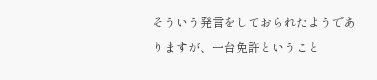そういう発言をしておられたようでありますが、一台免許ということ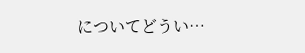についてどうい…